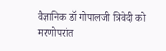वैज्ञानिक डॉ गोपालजी त्रिवेदी को मरणोपरांत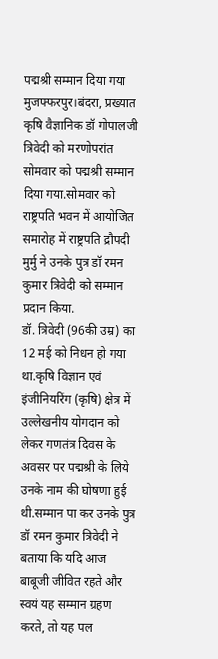पद्मश्री सम्मान दिया गया
मुजफ्फरपुर।बंदरा, प्रख्यात कृषि वैज्ञानिक डॉ गोपालजी त्रिवेदी को मरणोपरांत सोमवार को पद्मश्री सम्मान दिया गया.सोमवार को राष्ट्रपति भवन में आयोजित समारोह में राष्ट्रपति द्रौपदी मुर्मु ने उनके पुत्र डॉ रमन कुमार त्रिवेदी को सम्मान प्रदान किया.
डॉ. त्रिवेदी (96की उम्र) का 12 मई को निधन हो गया था.कृषि विज्ञान एवं इंजीनियरिंग (कृषि) क्षेत्र में उल्लेखनीय योगदान को लेकर गणतंत्र दिवस के अवसर पर पद्मश्री के लिये उनके नाम की घोषणा हुई थी.सम्मान पा कर उनके पुत्र डॉ रमन कुमार त्रिवेदी ने बताया कि यदि आज बाबूजी जीवित रहते और स्वयं यह सम्मान ग्रहण करते, तो यह पल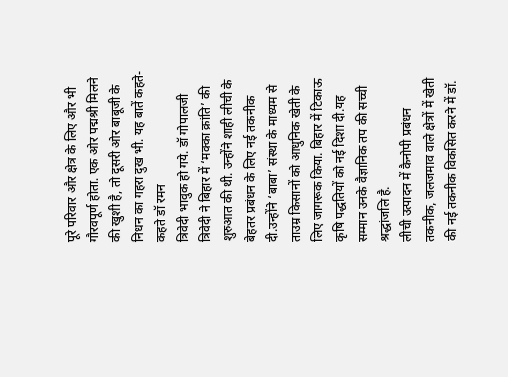पूरे परिवार और क्षेत्र के लिए और भी गौरवपूर्ण होता. एक ओर पद्मश्री मिलने की खुशी है, तो दूसरी ओर बाबूजी के निधन का गहरा दुख भी. यह बातें कहते-कहते डॉ रमन
त्रिवेदी भावुक हो गये. डॉ गोपालजी त्रिवेदी ने बिहार में ‘मक्का क्रांति’ की शुरुआत की थी. उन्होंने शाही लीची के बेहतर प्रबंधन के लिए नई तकनीक दी.उन्होंने ‘बाबा’ संस्था के माध्यम से ताउम्र किसानों को आधुनिक खेती के लिए जागरूक किया. बिहार में टिकाऊ कृषि पद्धतियों को नई दिशा दी.यह सम्मान उनके वैज्ञानिक तप की सच्ची श्रद्धांजलि है.
लीची उत्पादन में कैनोपी प्रबंधन तकनीक, जलजमाव वाले क्षेत्रों में खेती की नई तकनीक विकसित करने में डॉ.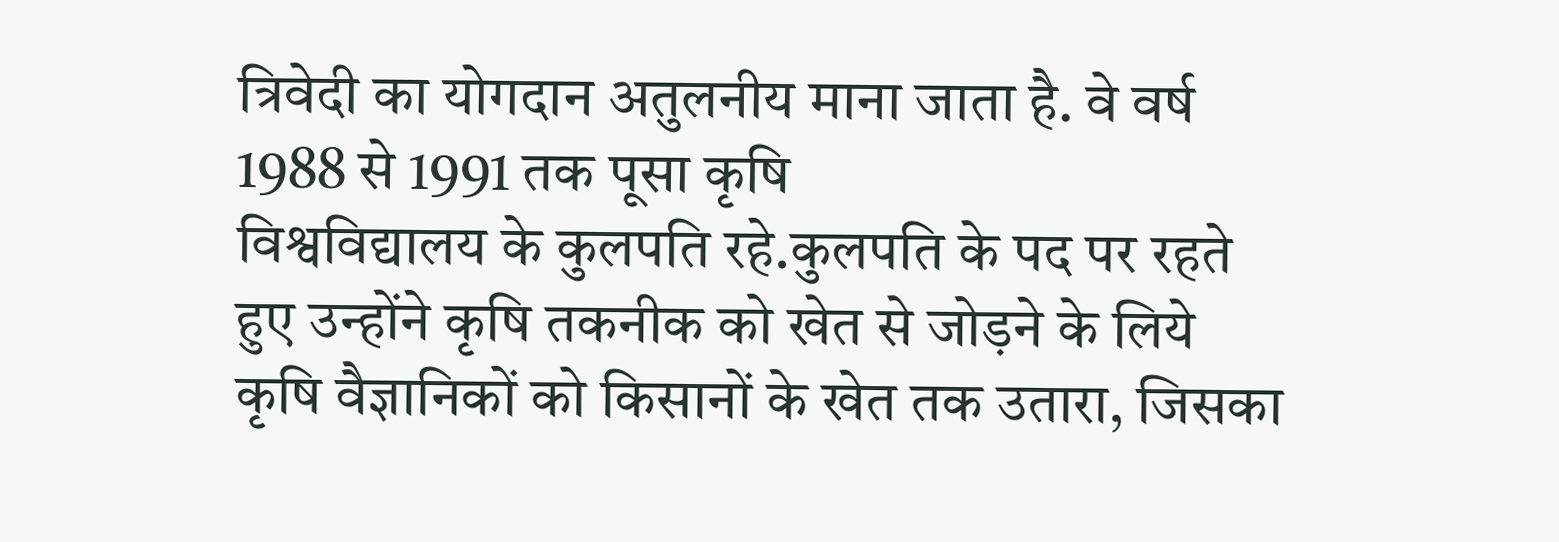त्रिवेदी का योगदान अतुलनीय माना जाता है. वे वर्ष 1988 से 1991 तक पूसा कृषि
विश्वविद्यालय के कुलपति रहे.कुलपति के पद पर रहते हुए उन्होंने कृषि तकनीक को खेत से जोड़ने के लिये कृषि वैज्ञानिकों को किसानों के खेत तक उतारा, जिसका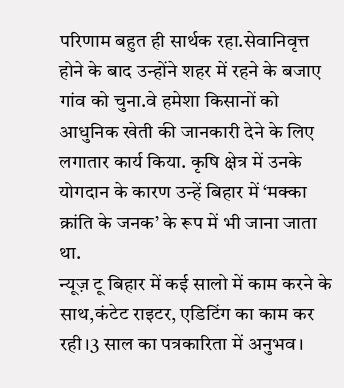परिणाम बहुत ही सार्थक रहा.सेवानिवृत्त होने के बाद उन्होंने शहर में रहने के बजाए गांव को चुना.वे हमेशा किसानों को आधुनिक खेती की जानकारी देने के लिए लगातार कार्य किया. कृषि क्षेत्र में उनके योगदान के कारण उन्हें बिहार में ‘मक्का क्रांति के जनक’ के रूप में भी जाना जाता था.
न्यूज़ टू बिहार में कई सालो में काम करने के साथ,कंटेट राइटर, एडिटिंग का काम कर रही।3 साल का पत्रकारिता में अनुभव।